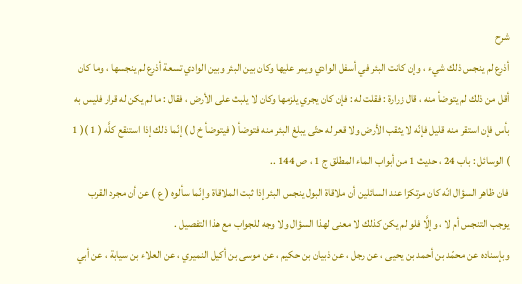شرح
أذرع لم ينجس ذلك شيء ، وإن كانت البئر في أسفل الوادي ويمر عليها وكان بين البئر وبين الوادي تسعة أذرع لم ينجسها ، وما كان أقل من ذلك لم يتوضأ منه ، قال زرارة : فقلت له : فإن كان يجري يلزمها وكان لا يلبث على الأرض ، فقال : ما لم يكن له قرار فليس به بأس فإن استقر منه قليل فإنّه لا يثقب الأرض ولا قعر له حتّى يبلغ البئر منه فتوضأ ( فيتوضأ خ ل ) إنّما ذلك إذا استنقع كلَّه ( 1 )( 1 ) الوسائل : باب 24 ، حديث 1 من أبواب الماء المطلق ج 1 ، ص 144 ..
فان ظاهر السؤال انّه كان مرتكزا عند السائلين أن ملاقاة البول ينجس البئر إذا ثبت الملاقاة وإنّما سألوه ( ع ) عن أن مجرد القرب يوجب التنجس أم لا ، وإلَّا فلو لم يكن كذلك لا معنى لهذا السؤال ولا وجه للجواب مع هذا التفصيل .
وبإسناده عن محمّد بن أحمد بن يحيى ، عن رجل ، عن ذبيان بن حكيم ، عن موسى بن أكيل النميري ، عن العلاء بن سيابة ، عن أبي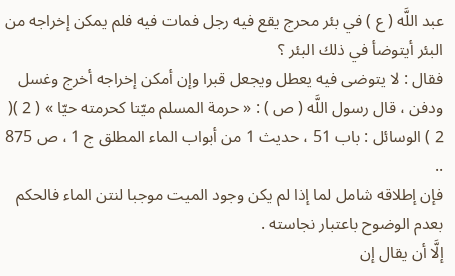عبد اللَّه ( ع ) في بئر محرج يقع فيه رجل فمات فيه فلم يمكن إخراجه من البئر أيتوضأ في ذلك البئر ؟
فقال : لا يتوضى فيه يعطل ويجعل قبرا وإن أمكن إخراجه أخرج وغسل ودفن ، قال رسول اللَّه ( ص ) : « حرمة المسلم ميّتا كحرمته حيّا » ( 2 )( 2 ) الوسائل : باب 51 ، حديث 1 من أبواب الماء المطلق ج 1 ، ص 875 ..
فإن إطلاقه شامل لما إذا لم يكن وجود الميت موجبا لنتن الماء فالحكم بعدم الوضوح باعتبار نجاسته .
إلَّا أن يقال إن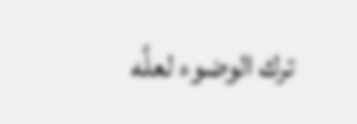ترك الوضوء لعلَّه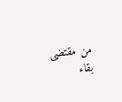من مقتضى بقاء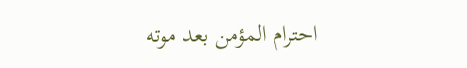احترام المؤمن بعد موته